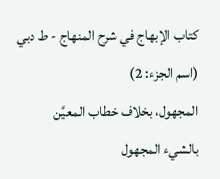كتاب الإبهاج في شرح المنهاج - ط دبي (اسم الجزء: 2)
المجهول، بخلاف خطاب المعيَّن بالشيء المجهول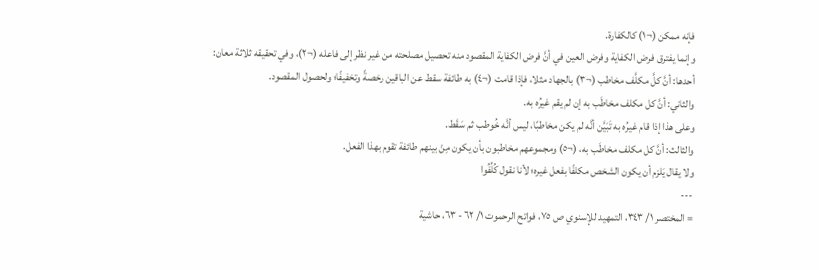فإنه ممكن (¬١) كالكفارة.
وإنما يفترق فرض الكفاية وفرض العين في أنَّ فرض الكفاية المقصود منه تحصيل مصلحته من غير نظر إلى فاعله (¬٢)، وفي تحقيقه ثلاثة معان:
أحدها: أنَّ كلَّ مكلَّف مخاطب (¬٣) بالجهاد مثلا، فإذا قامت (¬٤) به طائفة سقط عن الباقين رخصةً وتخفيفًا؛ ولحصول المقصود.
والثاني: أنَّ كل مكلف مخاطَب به إن لم يقم غيرُه به.
وعلى هذا إذا قام غيرُه به تَبَيَّن أنَّه لم يكن مخاطبًا، ليس أنَّه خُوطب ثم سَقَط.
والثالث: أنَّ كل مكلف مخاطَب به، (¬٥) ومجموعهم مخاطبون بأن يكون مِنْ بينهم طائفة تقوم بهذا الفعل.
ولا يقال يَلزم أن يكون الشخص مكلفًا بفعل غيره؛ لأنا نقول كُلِّفُوا
---
= المختصر ١/ ٣٤٣، التمهيد للإسنوي ص ٧٥، فواتح الرحموت ١/ ٦٢ - ٦٣، حاشية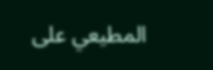المطيعي على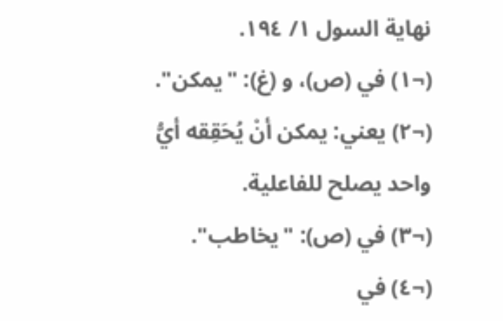نهاية السول ١/ ١٩٤.
(¬١) في (ص)، و (غ): "يمكن".
(¬٢) يعني: يمكن أنْ يُحَقِقه أيُّ واحد يصلح للفاعلية.
(¬٣) في (ص): "يخاطب".
(¬٤) في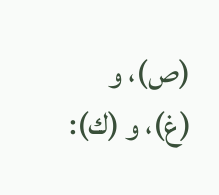(ص)، و (غ)، و (ك):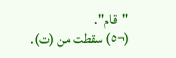"قام".
(¬٥) سقطت من (ت).